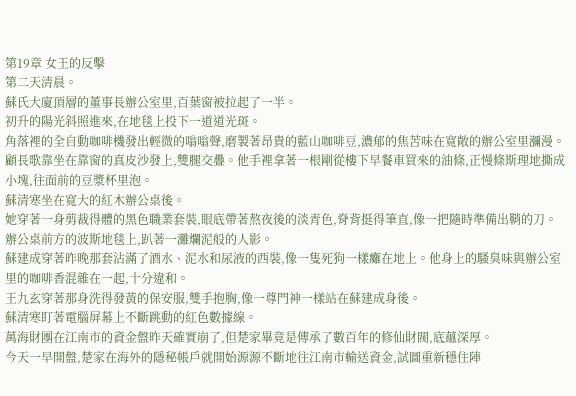第19章 女王的反擊
第二天清晨。
蘇氏大廈頂層的董事長辦公室里,百葉窗被拉起了一半。
初升的陽光斜照進來,在地毯上投下一道道光斑。
角落裡的全自動咖啡機發出輕微的嗡嗡聲,磨製著昂貴的藍山咖啡豆,濃郁的焦苦味在寬敞的辦公室里瀰漫。
顧長歌靠坐在靠窗的真皮沙發上,雙腿交疊。他手裡拿著一根剛從樓下早餐車買來的油條,正慢條斯理地撕成小塊,往面前的豆漿杯里泡。
蘇清寒坐在寬大的紅木辦公桌後。
她穿著一身剪裁得體的黑色職業套裝,眼底帶著熬夜後的淡青色,脊背挺得筆直,像一把隨時準備出鞘的刀。
辦公桌前方的波斯地毯上,趴著一灘爛泥般的人影。
蘇建成穿著昨晚那套沾滿了酒水、泥水和尿液的西裝,像一隻死狗一樣癱在地上。他身上的騷臭味與辦公室里的咖啡香混雜在一起,十分違和。
王九玄穿著那身洗得發黃的保安服,雙手抱胸,像一尊門神一樣站在蘇建成身後。
蘇清寒盯著電腦屏幕上不斷跳動的紅色數據線。
萬海財團在江南市的資金盤昨天確實崩了,但楚家畢竟是傳承了數百年的修仙財閥,底蘊深厚。
今天一早開盤,楚家在海外的隱秘帳戶就開始源源不斷地往江南市輸送資金,試圖重新穩住陣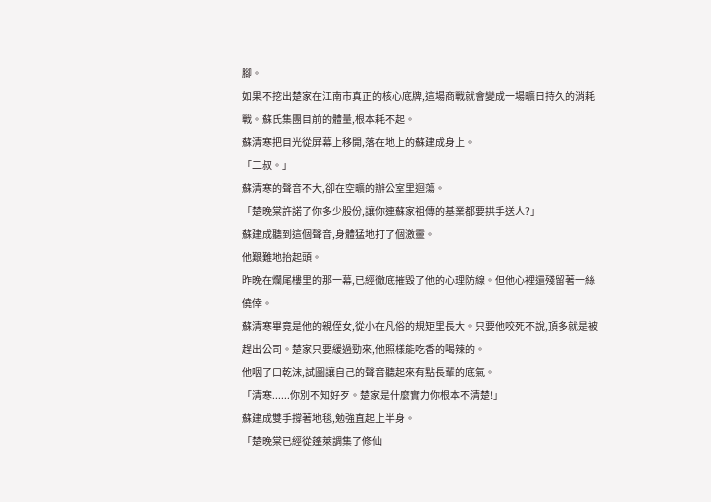腳。
如果不挖出楚家在江南市真正的核心底牌,這場商戰就會變成一場曠日持久的消耗戰。蘇氏集團目前的體量,根本耗不起。
蘇清寒把目光從屏幕上移開,落在地上的蘇建成身上。
「二叔。」
蘇清寒的聲音不大,卻在空曠的辦公室里迴蕩。
「楚晚棠許諾了你多少股份,讓你連蘇家祖傳的基業都要拱手送人?」
蘇建成聽到這個聲音,身體猛地打了個激靈。
他艱難地抬起頭。
昨晚在爛尾樓里的那一幕,已經徹底摧毀了他的心理防線。但他心裡還殘留著一絲僥倖。
蘇清寒畢竟是他的親侄女,從小在凡俗的規矩里長大。只要他咬死不說,頂多就是被趕出公司。楚家只要緩過勁來,他照樣能吃香的喝辣的。
他咽了口乾沫,試圖讓自己的聲音聽起來有點長輩的底氣。
「清寒......你別不知好歹。楚家是什麼實力你根本不清楚!」
蘇建成雙手撐著地毯,勉強直起上半身。
「楚晚棠已經從蓬萊調集了修仙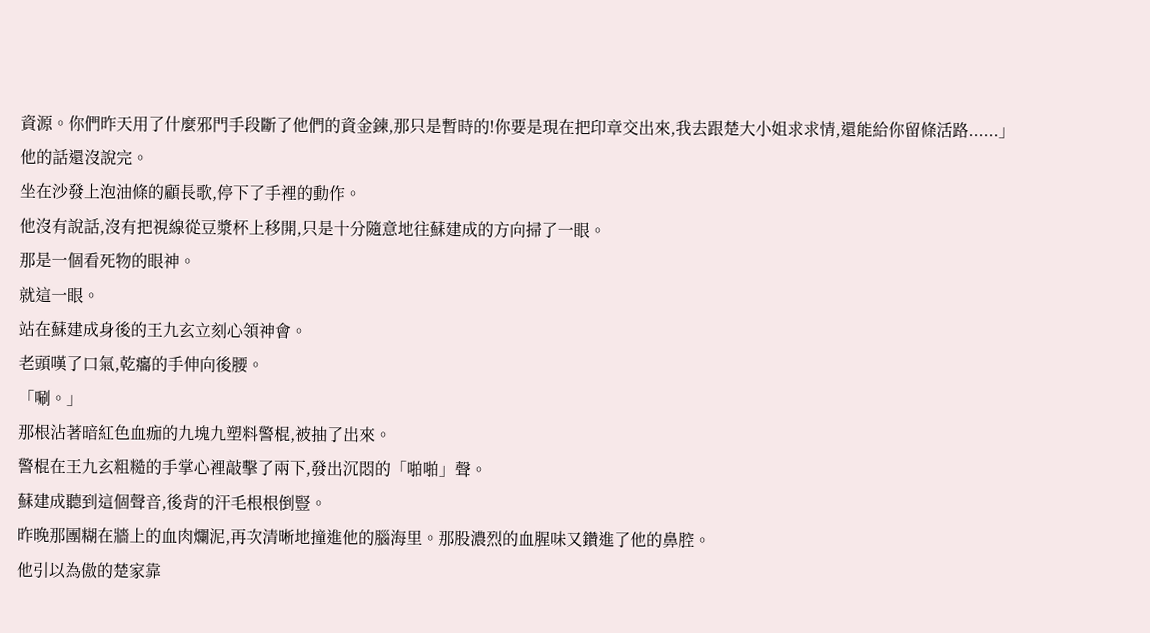資源。你們昨天用了什麼邪門手段斷了他們的資金鍊,那只是暫時的!你要是現在把印章交出來,我去跟楚大小姐求求情,還能給你留條活路......」
他的話還沒說完。
坐在沙發上泡油條的顧長歌,停下了手裡的動作。
他沒有說話,沒有把視線從豆漿杯上移開,只是十分隨意地往蘇建成的方向掃了一眼。
那是一個看死物的眼神。
就這一眼。
站在蘇建成身後的王九玄立刻心領神會。
老頭嘆了口氣,乾癟的手伸向後腰。
「唰。」
那根沾著暗紅色血痂的九塊九塑料警棍,被抽了出來。
警棍在王九玄粗糙的手掌心裡敲擊了兩下,發出沉悶的「啪啪」聲。
蘇建成聽到這個聲音,後背的汗毛根根倒豎。
昨晚那團糊在牆上的血肉爛泥,再次清晰地撞進他的腦海里。那股濃烈的血腥味又鑽進了他的鼻腔。
他引以為傲的楚家靠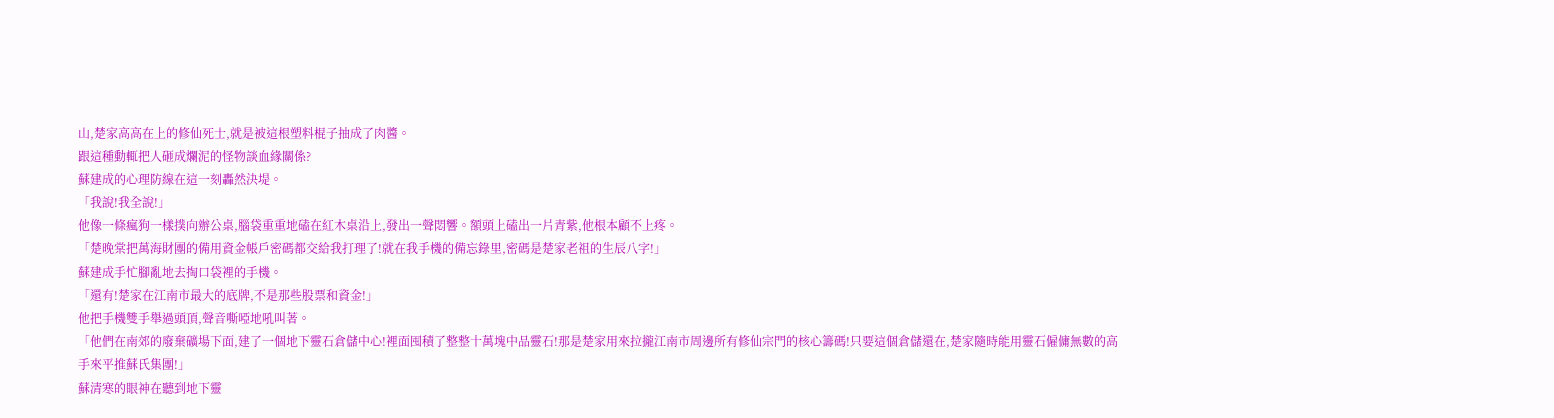山,楚家高高在上的修仙死士,就是被這根塑料棍子抽成了肉醬。
跟這種動輒把人砸成爛泥的怪物談血緣關係?
蘇建成的心理防線在這一刻轟然決堤。
「我說!我全說!」
他像一條瘋狗一樣撲向辦公桌,腦袋重重地磕在紅木桌沿上,發出一聲悶響。額頭上磕出一片青紫,他根本顧不上疼。
「楚晚棠把萬海財團的備用資金帳戶密碼都交給我打理了!就在我手機的備忘錄里,密碼是楚家老祖的生辰八字!」
蘇建成手忙腳亂地去掏口袋裡的手機。
「還有!楚家在江南市最大的底牌,不是那些股票和資金!」
他把手機雙手舉過頭頂,聲音嘶啞地吼叫著。
「他們在南郊的廢棄礦場下面,建了一個地下靈石倉儲中心!裡面囤積了整整十萬塊中品靈石!那是楚家用來拉攏江南市周邊所有修仙宗門的核心籌碼!只要這個倉儲還在,楚家隨時能用靈石僱傭無數的高手來平推蘇氏集團!」
蘇清寒的眼神在聽到地下靈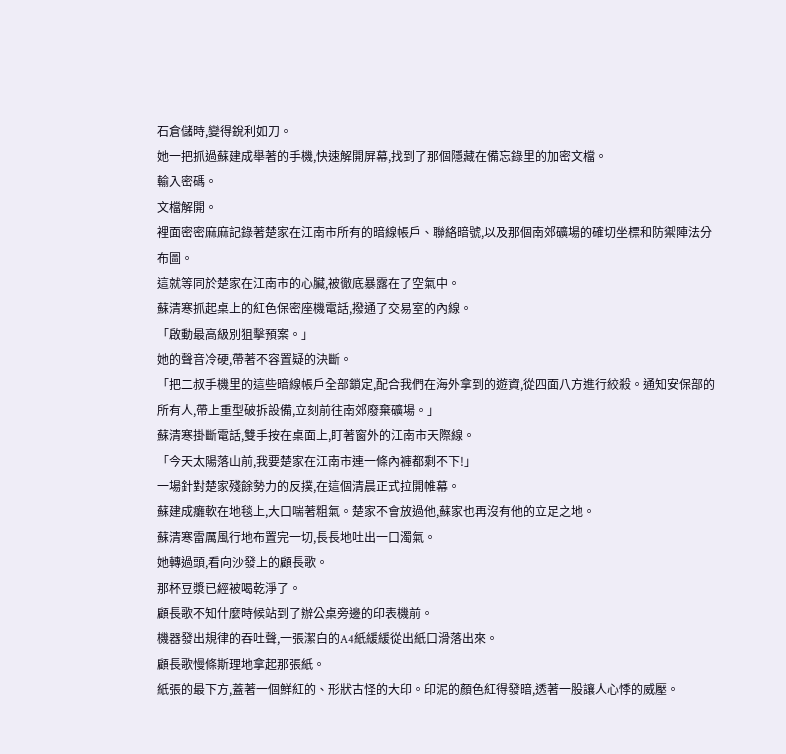石倉儲時,變得銳利如刀。
她一把抓過蘇建成舉著的手機,快速解開屏幕,找到了那個隱藏在備忘錄里的加密文檔。
輸入密碼。
文檔解開。
裡面密密麻麻記錄著楚家在江南市所有的暗線帳戶、聯絡暗號,以及那個南郊礦場的確切坐標和防禦陣法分布圖。
這就等同於楚家在江南市的心臟,被徹底暴露在了空氣中。
蘇清寒抓起桌上的紅色保密座機電話,撥通了交易室的內線。
「啟動最高級別狙擊預案。」
她的聲音冷硬,帶著不容置疑的決斷。
「把二叔手機里的這些暗線帳戶全部鎖定,配合我們在海外拿到的遊資,從四面八方進行絞殺。通知安保部的所有人,帶上重型破拆設備,立刻前往南郊廢棄礦場。」
蘇清寒掛斷電話,雙手按在桌面上,盯著窗外的江南市天際線。
「今天太陽落山前,我要楚家在江南市連一條內褲都剩不下!」
一場針對楚家殘餘勢力的反撲,在這個清晨正式拉開帷幕。
蘇建成癱軟在地毯上,大口喘著粗氣。楚家不會放過他,蘇家也再沒有他的立足之地。
蘇清寒雷厲風行地布置完一切,長長地吐出一口濁氣。
她轉過頭,看向沙發上的顧長歌。
那杯豆漿已經被喝乾淨了。
顧長歌不知什麼時候站到了辦公桌旁邊的印表機前。
機器發出規律的吞吐聲,一張潔白的A4紙緩緩從出紙口滑落出來。
顧長歌慢條斯理地拿起那張紙。
紙張的最下方,蓋著一個鮮紅的、形狀古怪的大印。印泥的顏色紅得發暗,透著一股讓人心悸的威壓。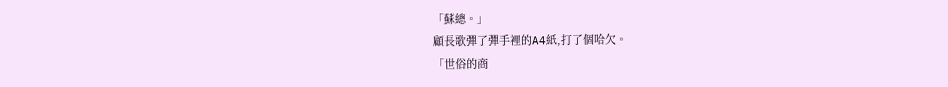「蘇總。」
顧長歌彈了彈手裡的A4紙,打了個哈欠。
「世俗的商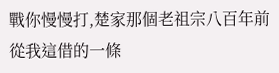戰你慢慢打,楚家那個老祖宗八百年前從我這借的一條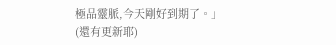極品靈脈,今天剛好到期了。」
(還有更新耶)